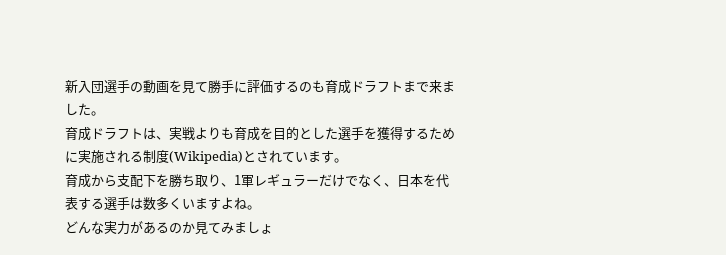新入団選手の動画を見て勝手に評価するのも育成ドラフトまで来ました。
育成ドラフトは、実戦よりも育成を目的とした選手を獲得するために実施される制度(Wikipedia)とされています。
育成から支配下を勝ち取り、1軍レギュラーだけでなく、日本を代表する選手は数多くいますよね。
どんな実力があるのか見てみましょ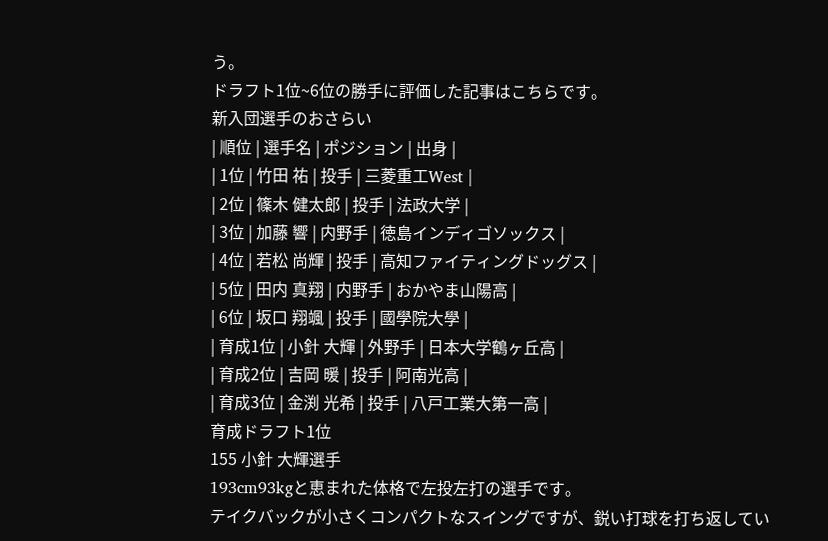う。
ドラフト1位~6位の勝手に評価した記事はこちらです。
新入団選手のおさらい
| 順位 | 選手名 | ポジション | 出身 |
| 1位 | 竹田 祐 | 投手 | 三菱重工West |
| 2位 | 篠木 健太郎 | 投手 | 法政大学 |
| 3位 | 加藤 響 | 内野手 | 徳島インディゴソックス |
| 4位 | 若松 尚輝 | 投手 | 高知ファイティングドッグス |
| 5位 | 田内 真翔 | 内野手 | おかやま山陽高 |
| 6位 | 坂口 翔颯 | 投手 | 國學院大學 |
| 育成1位 | 小針 大輝 | 外野手 | 日本大学鶴ヶ丘高 |
| 育成2位 | 吉岡 暖 | 投手 | 阿南光高 |
| 育成3位 | 金渕 光希 | 投手 | 八戸工業大第一高 |
育成ドラフト1位
155 小針 大輝選手
193cm93kgと恵まれた体格で左投左打の選手です。
テイクバックが小さくコンパクトなスイングですが、鋭い打球を打ち返してい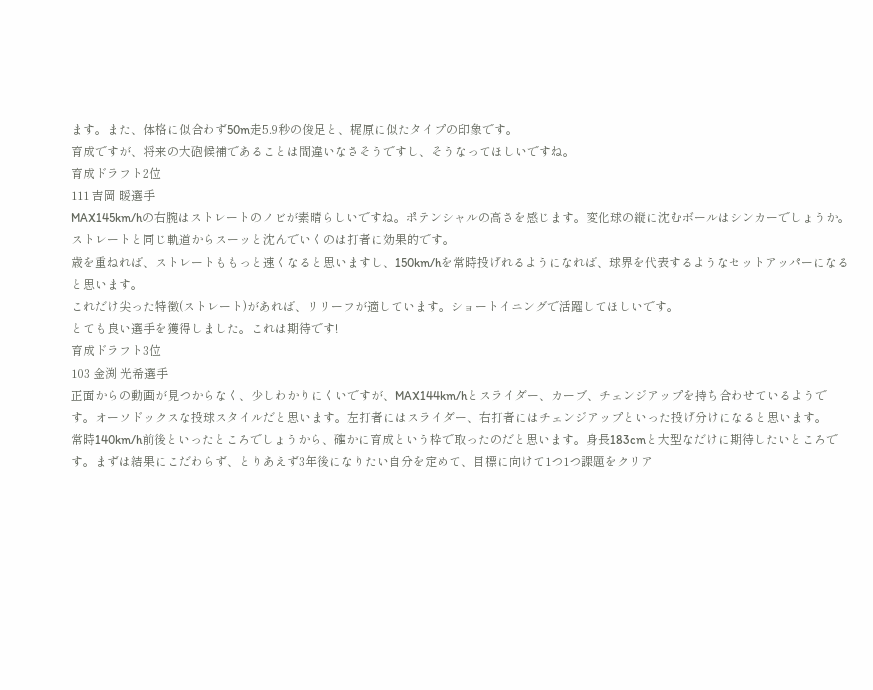ます。また、体格に似合わず50m走5.9秒の俊足と、梶原に似たタイプの印象です。
育成ですが、将来の大砲候補であることは間違いなさそうですし、そうなってほしいですね。
育成ドラフト2位
111 吉岡 暖選手
MAX145km/hの右腕はストレートのノビが素晴らしいですね。ポテンシャルの高さを感じます。変化球の縦に沈むボールはシンカーでしょうか。ストレートと同じ軌道からスーッと沈んでいくのは打者に効果的です。
歳を重ねれば、ストレートももっと速くなると思いますし、150km/hを常時投げれるようになれば、球界を代表するようなセットアッパーになると思います。
これだけ尖った特徴(ストレート)があれば、リリーフが適しています。ショートイニングで活躍してほしいです。
とても良い選手を獲得しました。これは期待です!
育成ドラフト3位
103 金渕 光希選手
正面からの動画が見つからなく、少しわかりにくいですが、MAX144km/hとスライダー、カーブ、チェンジアップを持ち合わせているようです。オーソドックスな投球スタイルだと思います。左打者にはスライダー、右打者にはチェンジアップといった投げ分けになると思います。
常時140km/h前後といったところでしょうから、確かに育成という枠で取ったのだと思います。身長183cmと大型なだけに期待したいところです。まずは結果にこだわらず、とりあえず3年後になりたい自分を定めて、目標に向けて1つ1つ課題をクリア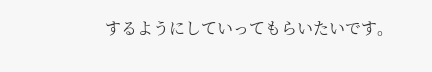するようにしていってもらいたいです。